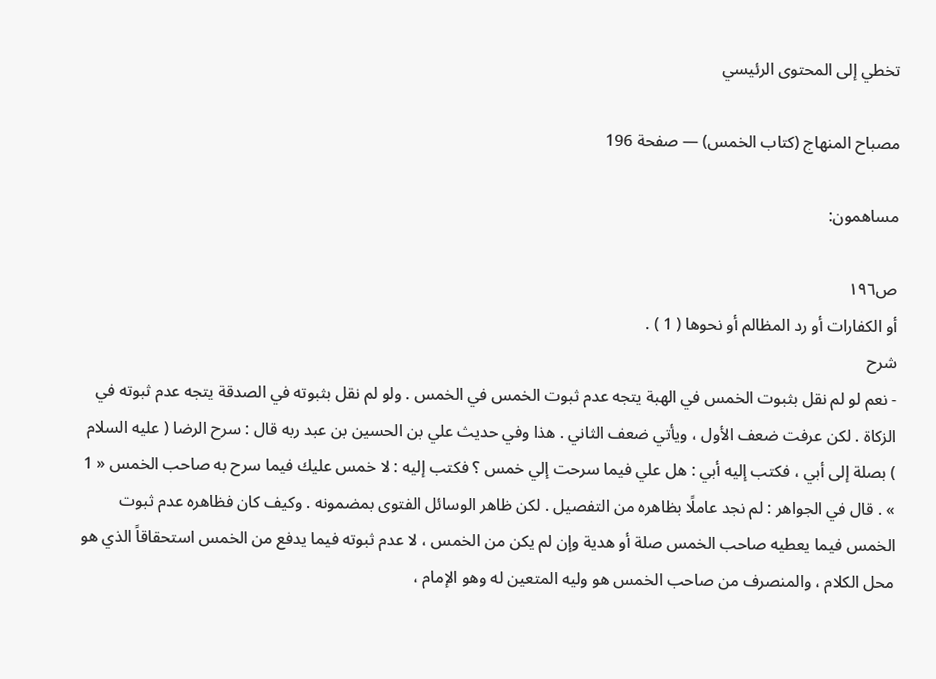تخطي إلى المحتوى الرئيسي

مصباح المنهاج (كتاب الخمس) — صفحة 196

مساهمون:

ص١٩٦
أو الكفارات أو رد المظالم أو نحوها ( 1 ) .
شرح
- نعم لو لم نقل بثبوت الخمس في الهبة يتجه عدم ثبوت الخمس في الخمس . ولو لم نقل بثبوته في الصدقة يتجه عدم ثبوته في الزكاة . لكن عرفت ضعف الأول ، ويأتي ضعف الثاني . هذا وفي حديث علي بن الحسين بن عبد ربه قال : سرح الرضا ( عليه السلام ) بصلة إلى أبي ، فكتب إليه أبي : هل علي فيما سرحت إلي خمس ؟ فكتب إليه : لا خمس عليك فيما سرح به صاحب الخمس « 1 » . قال في الجواهر : لم نجد عاملًا بظاهره من التفصيل . لكن ظاهر الوسائل الفتوى بمضمونه . وكيف كان فظاهره عدم ثبوت الخمس فيما يعطيه صاحب الخمس صلة أو هدية وإن لم يكن من الخمس ، لا عدم ثبوته فيما يدفع من الخمس استحقاقاً الذي هو محل الكلام ، والمنصرف من صاحب الخمس هو وليه المتعين له وهو الإمام ،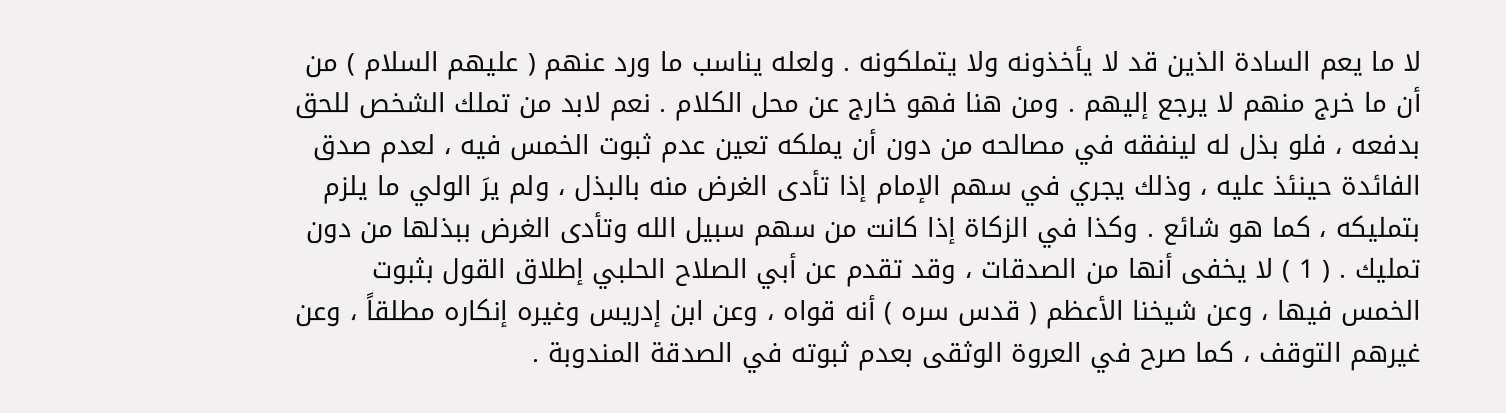لا ما يعم السادة الذين قد لا يأخذونه ولا يتملكونه . ولعله يناسب ما ورد عنهم ( عليهم السلام ) من أن ما خرج منهم لا يرجع إليهم . ومن هنا فهو خارج عن محل الكلام . نعم لابد من تملك الشخص للحق بدفعه ، فلو بذل له لينفقه في مصالحه من دون أن يملكه تعين عدم ثبوت الخمس فيه ، لعدم صدق الفائدة حينئذ عليه ، وذلك يجري في سهم الإمام إذا تأدى الغرض منه بالبذل ، ولم يرَ الولي ما يلزم بتمليكه ، كما هو شائع . وكذا في الزكاة إذا كانت من سهم سبيل الله وتأدى الغرض ببذلها من دون تمليك . ( 1 ) لا يخفى أنها من الصدقات ، وقد تقدم عن أبي الصلاح الحلبي إطلاق القول بثبوت الخمس فيها ، وعن شيخنا الأعظم ( قدس سره ) أنه قواه ، وعن ابن إدريس وغيره إنكاره مطلقاً ، وعن غيرهم التوقف ، كما صرح في العروة الوثقى بعدم ثبوته في الصدقة المندوبة .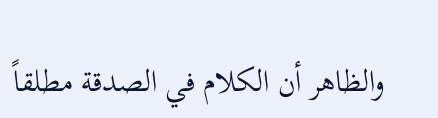والظاهر أن الكلام في الصدقة مطلقاً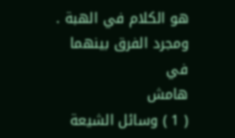هو الكلام في الهبة . ومجرد الفرق بينهما في
هامش
( 1 ) وسائل الشيعة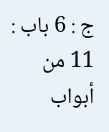ج : 6 باب : 11 من أبواب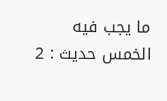ما يجب فيه الخمس حديث : 2